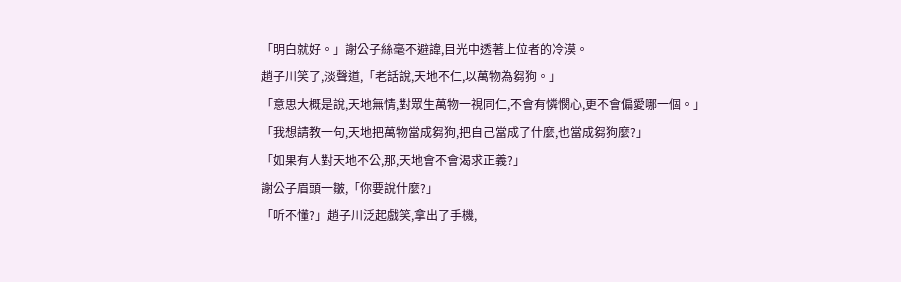「明白就好。」謝公子絲毫不避諱,目光中透著上位者的冷漠。
趙子川笑了,淡聲道,「老話說,天地不仁,以萬物為芻狗。」
「意思大概是說,天地無情,對眾生萬物一視同仁,不會有憐憫心,更不會偏愛哪一個。」
「我想請教一句,天地把萬物當成芻狗,把自己當成了什麼,也當成芻狗麼?」
「如果有人對天地不公,那,天地會不會渴求正義?」
謝公子眉頭一皺,「你要說什麼?」
「听不懂?」趙子川泛起戲笑,拿出了手機,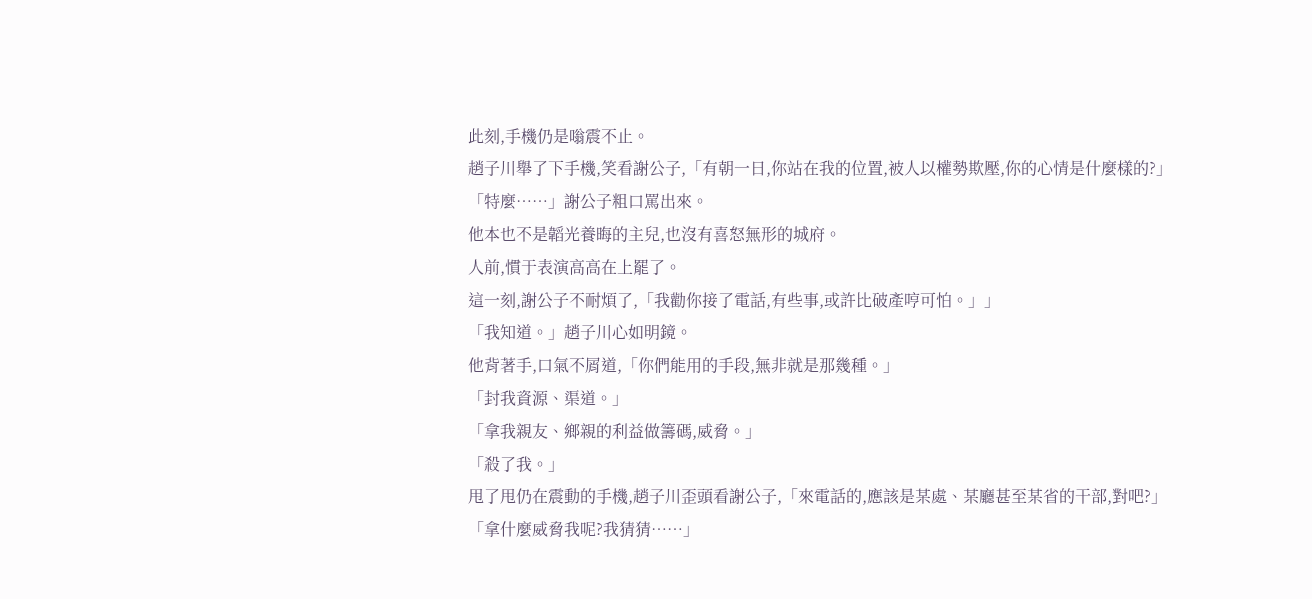此刻,手機仍是嗡震不止。
趙子川舉了下手機,笑看謝公子,「有朝一日,你站在我的位置,被人以權勢欺壓,你的心情是什麼樣的?」
「特麼……」謝公子粗口罵出來。
他本也不是韜光養晦的主兒,也沒有喜怒無形的城府。
人前,慣于表演高高在上罷了。
這一刻,謝公子不耐煩了,「我勸你接了電話,有些事,或許比破產哼可怕。」」
「我知道。」趙子川心如明鏡。
他背著手,口氣不屑道,「你們能用的手段,無非就是那幾種。」
「封我資源、渠道。」
「拿我親友、鄉親的利益做籌碼,威脅。」
「殺了我。」
甩了甩仍在震動的手機,趙子川歪頭看謝公子,「來電話的,應該是某處、某廳甚至某省的干部,對吧?」
「拿什麼威脅我呢?我猜猜……」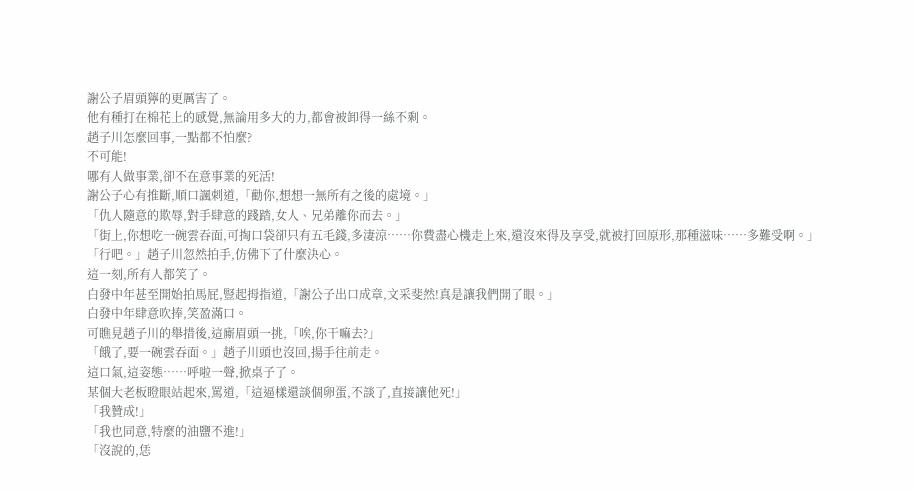謝公子眉頭獰的更厲害了。
他有種打在棉花上的感覺,無論用多大的力,都會被卸得一絲不剩。
趙子川怎麼回事,一點都不怕麼?
不可能!
哪有人做事業,卻不在意事業的死活!
謝公子心有推斷,順口諷刺道,「勸你,想想一無所有之後的處境。」
「仇人隨意的欺辱,對手肆意的踐踏,女人、兄弟離你而去。」
「街上,你想吃一碗雲吞面,可掏口袋卻只有五毛錢,多淒涼……你費盡心機走上來,還沒來得及享受,就被打回原形,那種滋味……多難受啊。」
「行吧。」趙子川忽然拍手,仿佛下了什麼決心。
這一刻,所有人都笑了。
白發中年甚至開始拍馬屁,豎起拇指道,「謝公子出口成章,文采斐然!真是讓我們開了眼。」
白發中年肆意吹捧,笑盈滿口。
可瞧見趙子川的舉措後,這廝眉頭一挑,「唉,你干嘛去?」
「餓了,要一碗雲吞面。」趙子川頭也沒回,揚手往前走。
這口氣,這姿態……呼啦一聲,掀桌子了。
某個大老板瞪眼站起來,罵道,「這逼樣還談個卵蛋,不談了,直接讓他死!」
「我贊成!」
「我也同意,特麼的油鹽不進!」
「沒說的,恁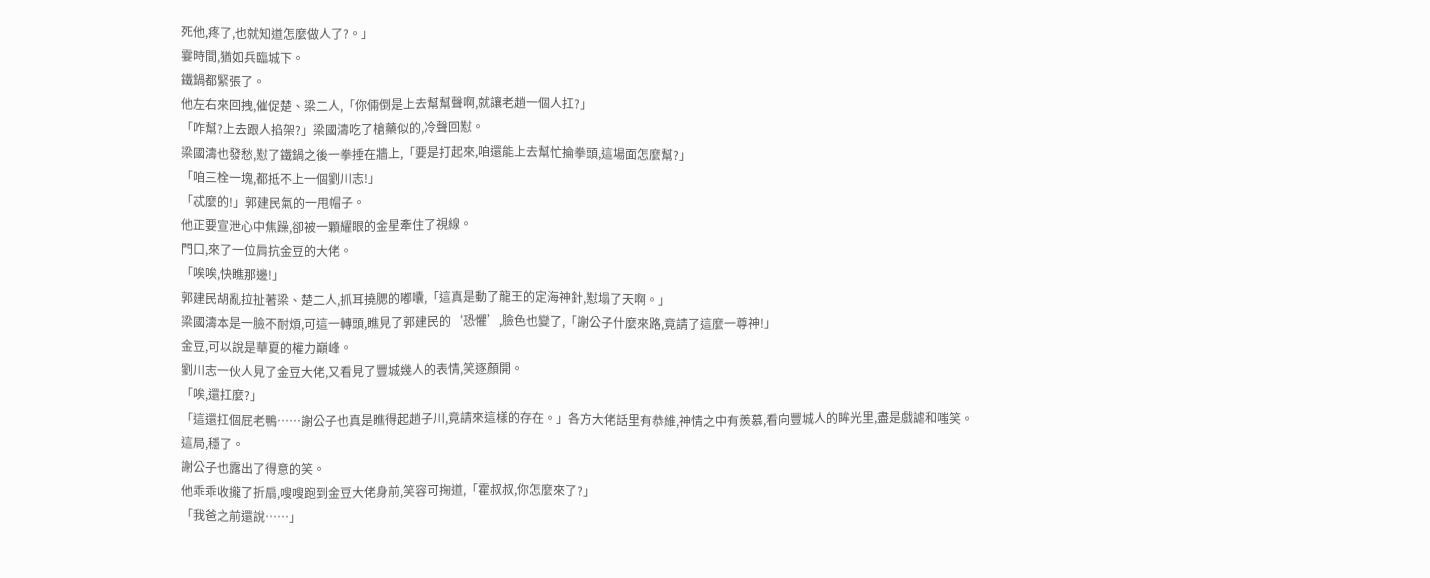死他,疼了,也就知道怎麼做人了?。」
霎時間,猶如兵臨城下。
鐵鍋都緊張了。
他左右來回拽,催促楚、梁二人,「你倆倒是上去幫幫聲啊,就讓老趙一個人扛?」
「咋幫?上去跟人掐架?」梁國濤吃了槍藥似的,冷聲回懟。
梁國濤也發愁,懟了鐵鍋之後一拳捶在牆上,「要是打起來,咱還能上去幫忙掄拳頭,這場面怎麼幫?」
「咱三栓一塊,都抵不上一個劉川志!」
「忒麼的!」郭建民氣的一甩帽子。
他正要宣泄心中焦躁,卻被一顆耀眼的金星牽住了視線。
門口,來了一位肩抗金豆的大佬。
「唉唉,快瞧那邊!」
郭建民胡亂拉扯著梁、楚二人,抓耳撓腮的嘟囔,「這真是動了龍王的定海神針,懟塌了天啊。」
梁國濤本是一臉不耐煩,可這一轉頭,瞧見了郭建民的‘恐懼’,臉色也變了,「謝公子什麼來路,竟請了這麼一尊神!」
金豆,可以說是華夏的權力巔峰。
劉川志一伙人見了金豆大佬,又看見了豐城幾人的表情,笑逐顏開。
「唉,還扛麼?」
「這還扛個屁老鴨……謝公子也真是瞧得起趙子川,竟請來這樣的存在。」各方大佬話里有恭維,神情之中有羨慕,看向豐城人的眸光里,盡是戲謔和嗤笑。
這局,穩了。
謝公子也露出了得意的笑。
他乖乖收攏了折扇,嗖嗖跑到金豆大佬身前,笑容可掬道,「霍叔叔,你怎麼來了?」
「我爸之前還說……」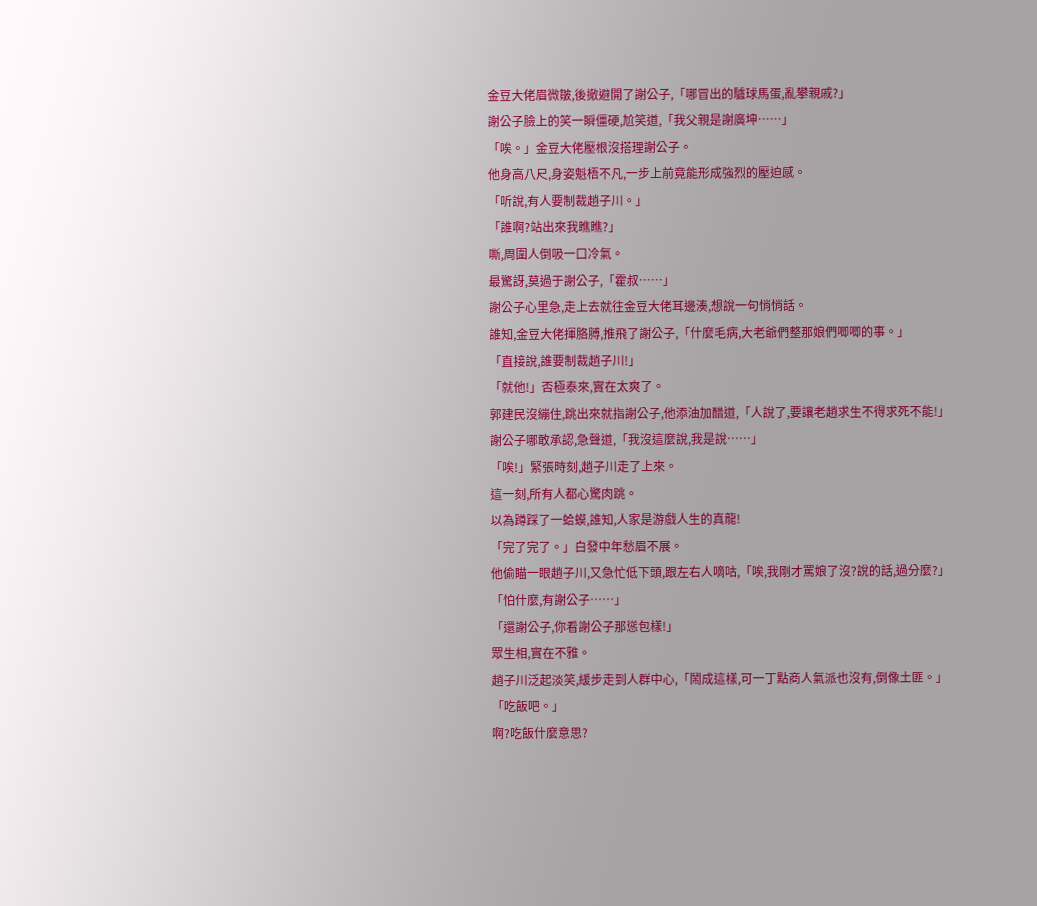金豆大佬眉微皺,後撤避開了謝公子,「哪冒出的驢球馬蛋,亂攀親戚?」
謝公子臉上的笑一瞬僵硬,尬笑道,「我父親是謝廣坤……」
「唉。」金豆大佬壓根沒搭理謝公子。
他身高八尺,身姿魁梧不凡,一步上前竟能形成強烈的壓迫感。
「听說,有人要制裁趙子川。」
「誰啊?站出來我瞧瞧?」
嘶,周圍人倒吸一口冷氣。
最驚訝,莫過于謝公子,「霍叔……」
謝公子心里急,走上去就往金豆大佬耳邊湊,想說一句悄悄話。
誰知,金豆大佬揮胳膊,推飛了謝公子,「什麼毛病,大老爺們整那娘們唧唧的事。」
「直接說,誰要制裁趙子川!」
「就他!」否極泰來,實在太爽了。
郭建民沒繃住,跳出來就指謝公子,他添油加醋道,「人說了,要讓老趙求生不得求死不能!」
謝公子哪敢承認,急聲道,「我沒這麼說,我是說……」
「唉!」緊張時刻,趙子川走了上來。
這一刻,所有人都心驚肉跳。
以為蹲踩了一蛤蟆,誰知,人家是游戲人生的真龍!
「完了完了。」白發中年愁眉不展。
他偷瞄一眼趙子川,又急忙低下頭,跟左右人嘀咕,「唉,我剛才罵娘了沒?說的話,過分麼?」
「怕什麼,有謝公子……」
「還謝公子,你看謝公子那慫包樣!」
眾生相,實在不雅。
趙子川泛起淡笑,緩步走到人群中心,「鬧成這樣,可一丁點商人氣派也沒有,倒像土匪。」
「吃飯吧。」
啊?吃飯什麼意思?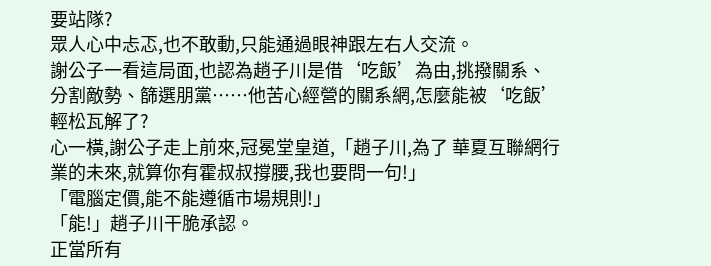要站隊?
眾人心中忐忑,也不敢動,只能通過眼神跟左右人交流。
謝公子一看這局面,也認為趙子川是借‘吃飯’為由,挑撥關系、分割敵勢、篩選朋黨……他苦心經營的關系網,怎麼能被‘吃飯’輕松瓦解了?
心一橫,謝公子走上前來,冠冕堂皇道,「趙子川,為了 華夏互聯網行業的未來,就算你有霍叔叔撐腰,我也要問一句!」
「電腦定價,能不能遵循市場規則!」
「能!」趙子川干脆承認。
正當所有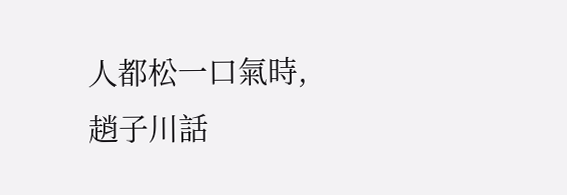人都松一口氣時,趙子川話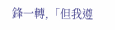鋒一轉,「但我遵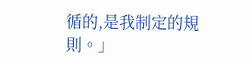循的,是我制定的規則。」